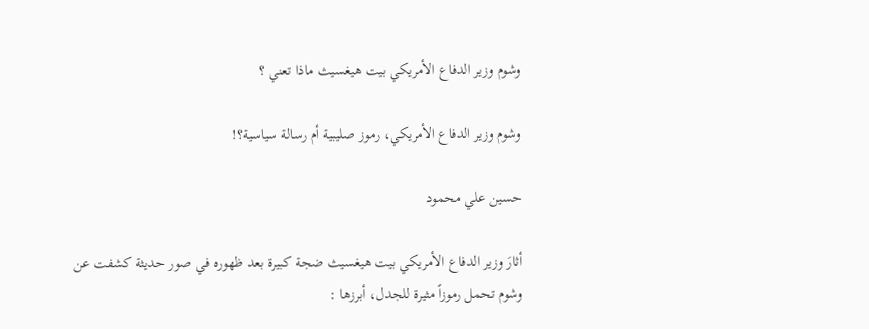وشوم وزير الدفاع الأمريكي بيت هيغسيث ماذا تعني ؟

وشوم وزير الدفاع الأمريكي، رموز صليبية أم رسالة سياسية؟!

حسين علي محمود

أثارَ وزير الدفاع الأمريكي بيت هيغسيث ضجة كبيرة بعد ظهوره في صور حديثة كشفت عن وشوم تحمل رموزاً مثيرة للجدل، أبرزها :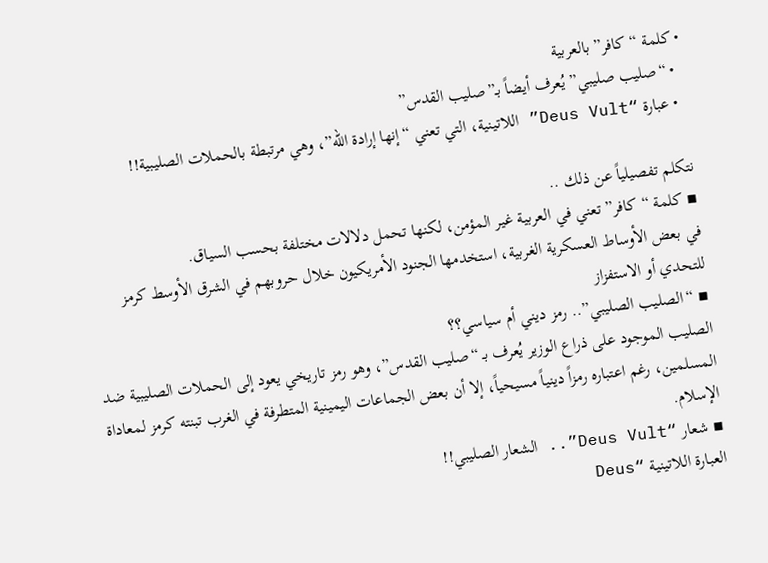• كلمة “كافر” بالعربية
  • “صليب صليبي” يُعرف أيضاً بـ”صليب القدس”
  • عبارة “Deus Vult” اللاتينية، التي تعني “إنها إرادة الله”، وهي مرتبطة بالحملات الصليبية!!

نتكلم تفصيلياً عن ذلك ..
▪ كلمة “كافر” تعني في العربية غير المؤمن، لكنها تحمل دلالات مختلفة بحسب السياق.
في بعض الأوساط العسكرية الغربية، استخدمها الجنود الأمريكيون خلال حروبهم في الشرق الأوسط كرمز للتحدي أو الاستفزاز
▪ “الصليب الصليبي”.. رمز ديني أم سياسي؟؟
الصليب الموجود على ذراع الوزير يُعرف بـ “صليب القدس”، وهو رمز تاريخي يعود إلى الحملات الصليبية ضد المسلمين، رغم اعتباره رمزاً دينياً مسيحياً، إلا أن بعض الجماعات اليمينية المتطرفة في الغرب تبنته كرمز لمعاداة الإسلام.
▪ شعار “Deus Vult”.. الشعار الصليبي!!
العبارة اللاتينية “Deus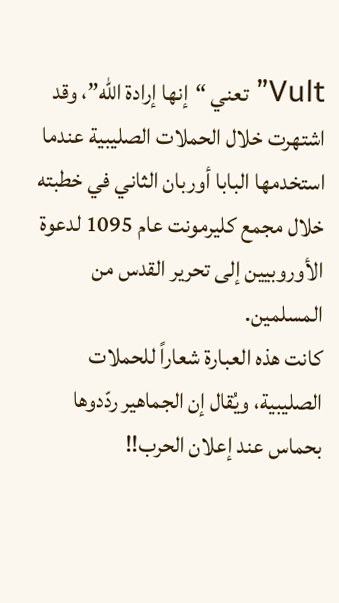Vult” تعني “إنها إرادة الله”، وقد اشتهرت خلال الحملات الصليبية عندما استخدمها البابا أوربان الثاني في خطبته خلال مجمع كليرمونت عام 1095 لدعوة الأوروبيين إلى تحرير القدس من المسلمين.
كانت هذه العبارة شعاراً للحملات الصليبية، ويُقال إن الجماهير ردّدوها بحماس عند إعلان الحرب!!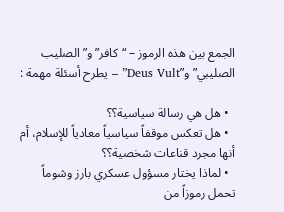الجمع بين هذه الرموز – “كافر” و”الصليب الصليبي” و”Deus Vult” – يطرح أسئلة مهمة :

  • هل هي رسالة سياسية؟؟
  • هل تعكس موقفاً سياسياً معادياً للإسلام، أم أنها مجرد قناعات شخصية؟؟
  • لماذا يختار مسؤول عسكري بارز وشوماً تحمل رموزاً من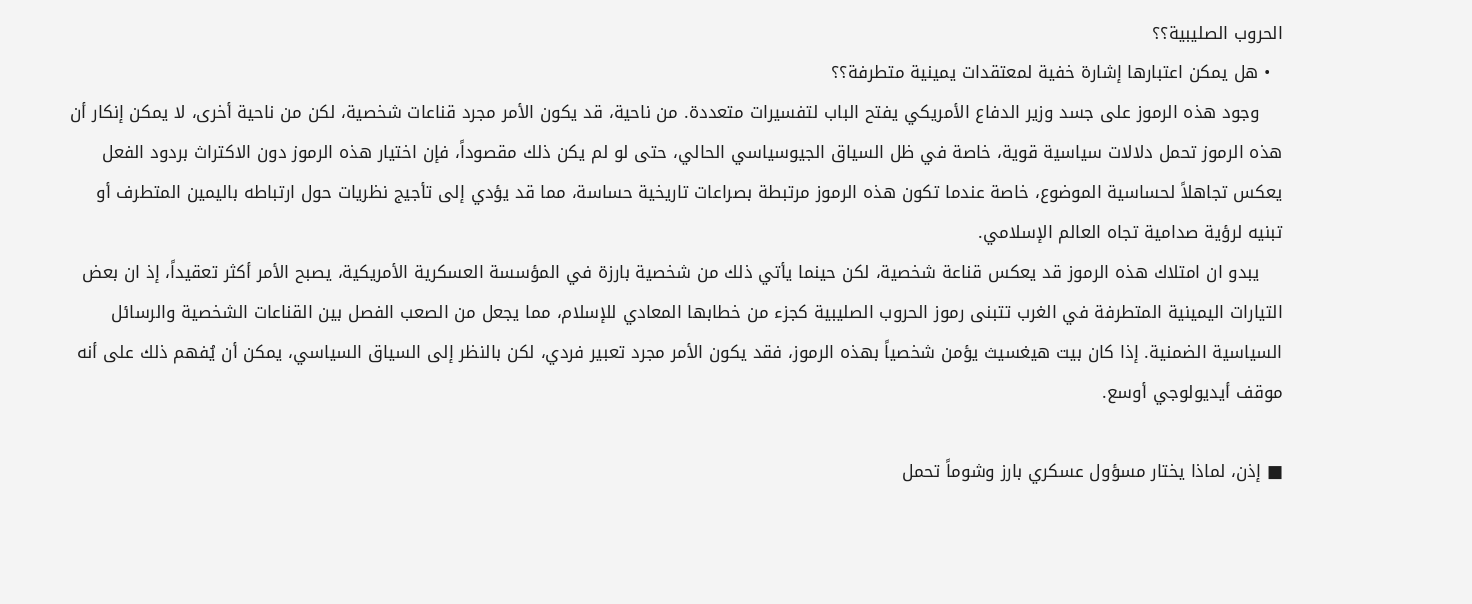الحروب الصليبية؟؟
  • هل يمكن اعتبارها إشارة خفية لمعتقدات يمينية متطرفة؟؟
    وجود هذه الرموز على جسد وزير الدفاع الأمريكي يفتح الباب لتفسيرات متعددة. من ناحية، قد يكون الأمر مجرد قناعات شخصية، لكن من ناحية أخرى، لا يمكن إنكار أن هذه الرموز تحمل دلالات سياسية قوية، خاصة في ظل السياق الجيوسياسي الحالي، حتى لو لم يكن ذلك مقصوداً، فإن اختيار هذه الرموز دون الاكتراث بردود الفعل يعكس تجاهلاً لحساسية الموضوع، خاصة عندما تكون هذه الرموز مرتبطة بصراعات تاريخية حساسة، مما قد يؤدي إلى تأجيج نظريات حول ارتباطه باليمين المتطرف أو تبنيه لرؤية صدامية تجاه العالم الإسلامي.
    يبدو ان امتلاك هذه الرموز قد يعكس قناعة شخصية، لكن حينما يأتي ذلك من شخصية بارزة في المؤسسة العسكرية الأمريكية، يصبح الأمر أكثر تعقيداً، إذ ان بعض التيارات اليمينية المتطرفة في الغرب تتبنى رموز الحروب الصليبية كجزء من خطابها المعادي للإسلام، مما يجعل من الصعب الفصل بين القناعات الشخصية والرسائل السياسية الضمنية. إذا كان بيت هيغسيث يؤمن شخصياً بهذه الرموز، فقد يكون الأمر مجرد تعبير فردي، لكن بالنظر إلى السياق السياسي، يمكن أن يُفهم ذلك على أنه موقف أيديولوجي أوسع.

■ إذن، لماذا يختار مسؤول عسكري بارز وشوماً تحمل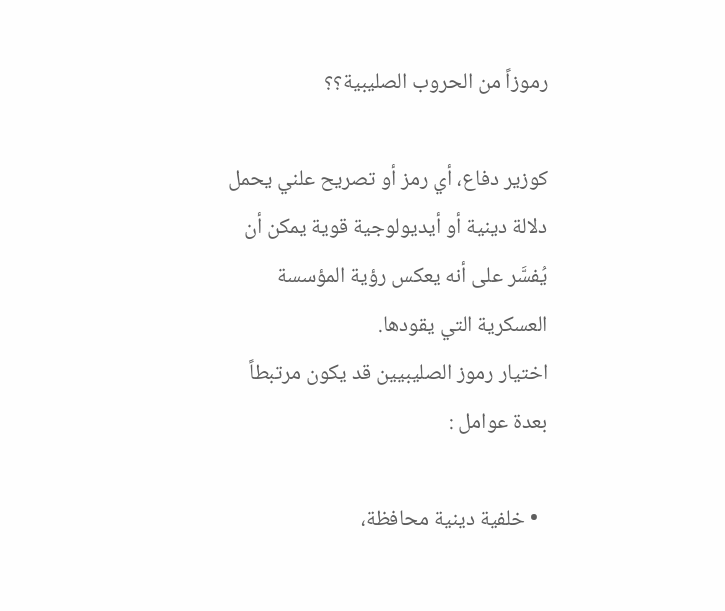رموزاً من الحروب الصليبية؟؟

كوزير دفاع، أي رمز أو تصريح علني يحمل دلالة دينية أو أيديولوجية قوية يمكن أن يُفسَّر على أنه يعكس رؤية المؤسسة العسكرية التي يقودها.
اختيار رموز الصليبيين قد يكون مرتبطاً بعدة عوامل :

  • خلفية دينية محافظة،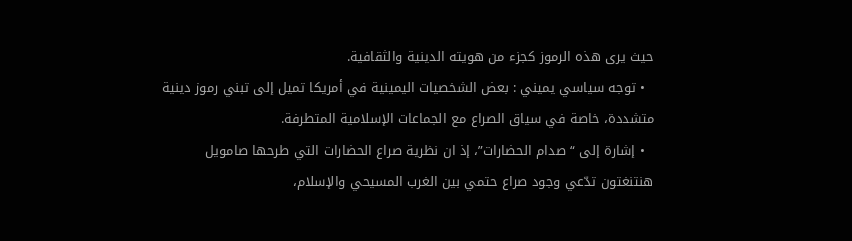حيث يرى هذه الرموز كجزء من هويته الدينية والثقافية.
  • توجه سياسي يميني : بعض الشخصيات اليمينية في أمريكا تميل إلى تبني رموز دينية متشددة، خاصة في سياق الصراع مع الجماعات الإسلامية المتطرفة.
  • إشارة إلى “صدام الحضارات”، إذ ان نظرية صراع الحضارات التي طرحها صامويل هنتنغتون تدّعي وجود صراع حتمي بين الغرب المسيحي والإسلام،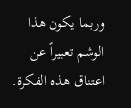وربما يكون هذا الوشم تعبيراً عن اعتناق هذه الفكرة.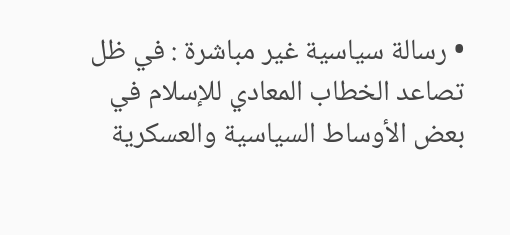• رسالة سياسية غير مباشرة : في ظل تصاعد الخطاب المعادي للإسلام في بعض الأوساط السياسية والعسكرية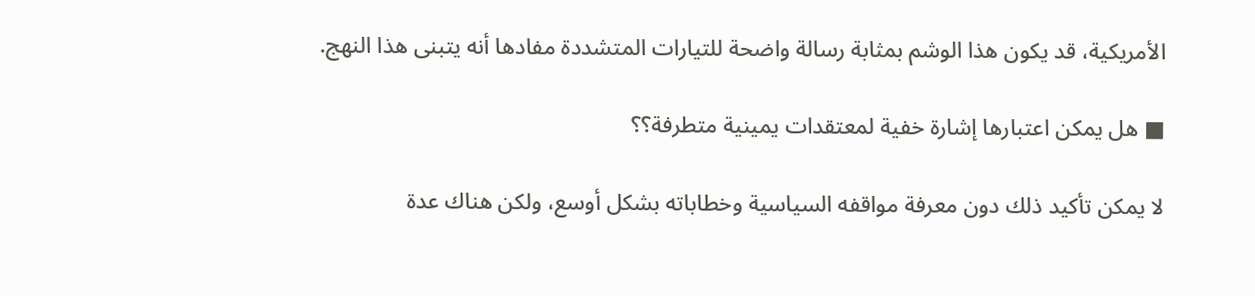الأمريكية، قد يكون هذا الوشم بمثابة رسالة واضحة للتيارات المتشددة مفادها أنه يتبنى هذا النهج.

■ هل يمكن اعتبارها إشارة خفية لمعتقدات يمينية متطرفة؟؟

لا يمكن تأكيد ذلك دون معرفة مواقفه السياسية وخطاباته بشكل أوسع، ولكن هناك عدة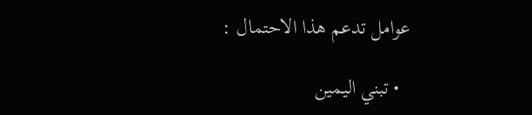عوامل تدعم هذا الاحتمال :

  • تبني اليمين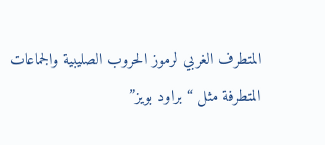المتطرف الغربي لرموز الحروب الصليبية والجماعات المتطرفة مثل “براود بويز”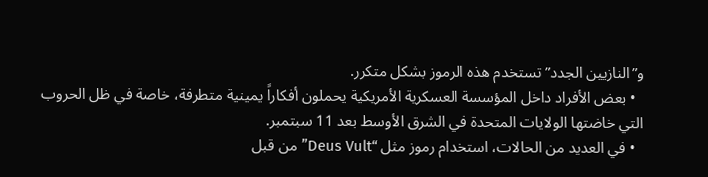و”النازيين الجدد” تستخدم هذه الرموز بشكل متكرر.
  • بعض الأفراد داخل المؤسسة العسكرية الأمريكية يحملون أفكاراً يمينية متطرفة، خاصة في ظل الحروب التي خاضتها الولايات المتحدة في الشرق الأوسط بعد 11 سبتمبر.
  • في العديد من الحالات، استخدام رموز مثل “Deus Vult” من قبل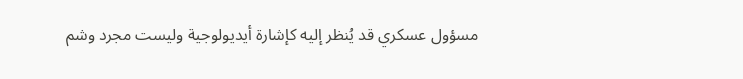مسؤول عسكري قد يُنظر إليه كإشارة أيديولوجية وليست مجرد وشم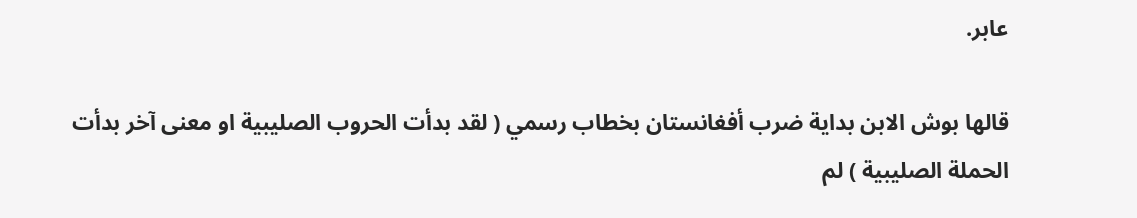عابر.

قالها بوش الابن بداية ضرب أفغانستان بخطاب رسمي ( لقد بدأت الحروب الصليبية او معنى آخر بدأت الحملة الصليبية ) لم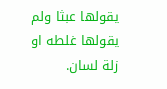يقولها عبثا ولم يقولها غلطه او زلة لسان.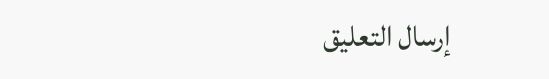إرسال التعليق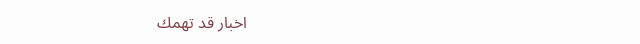اخبار قد تهمك